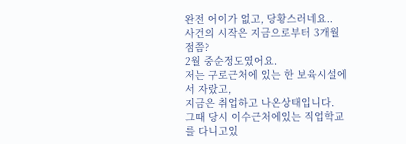완전 어이가 없고, 당황스러네요..
사건의 시작은 지금으로부터 3개월점쯤?
2월 중순정도였어요.
저는 구로근처에 있는 한 보육시설에서 자랐고,
지금은 취업하고 나온상태입니다.
그때 당시 이수근처에있는 직업학교를 다니고있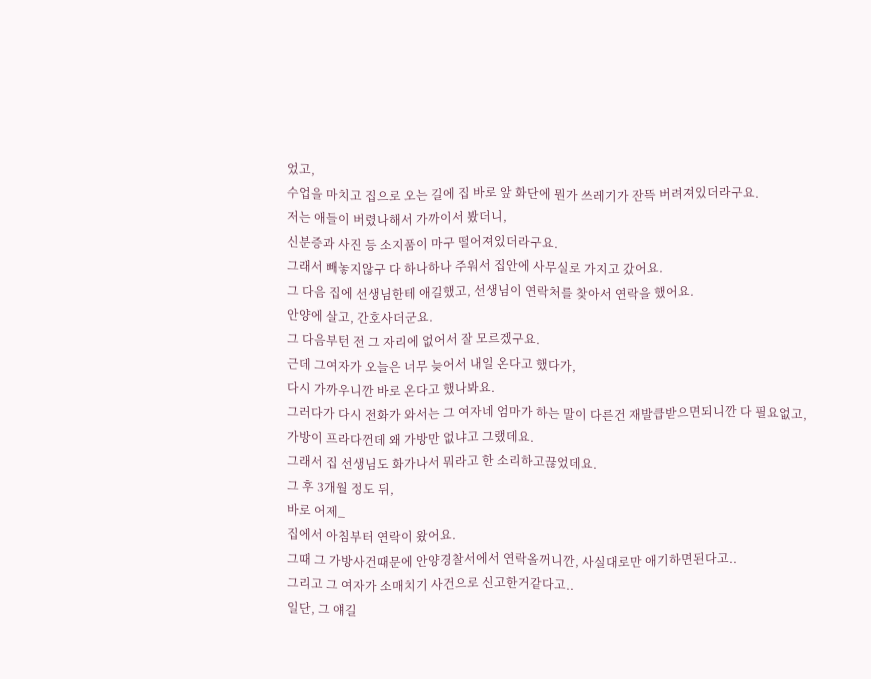었고,
수업을 마치고 집으로 오는 길에 집 바로 앞 화단에 뭔가 쓰레기가 잔뜩 버려져있더라구요.
저는 애들이 버렸나해서 가까이서 봤더니,
신분증과 사진 등 소지품이 마구 떨어져있더라구요.
그래서 빼놓지않구 다 하나하나 주워서 집안에 사무실로 가지고 갔어요.
그 다음 집에 선생님한테 애길했고, 선생님이 연락처를 찾아서 연락을 했어요.
안양에 살고, 간호사더군요.
그 다음부턴 전 그 자리에 없어서 잘 모르겠구요.
근데 그여자가 오늘은 너무 늦어서 내일 온다고 했다가,
다시 가까우니깐 바로 온다고 했나봐요.
그러다가 다시 전화가 와서는 그 여자네 엄마가 하는 말이 다른건 재발큽받으면되니깐 다 필요없고,
가방이 프라다껀데 왜 가방만 없냐고 그랬데요.
그래서 집 선생님도 화가나서 뭐라고 한 소리하고끊었데요.
그 후 3개월 정도 뒤,
바로 어제_
집에서 아침부터 연락이 왔어요.
그때 그 가방사건때문에 안양경찰서에서 연락올꺼니깐, 사실대로만 애기하면된다고..
그리고 그 여자가 소매치기 사건으로 신고한거같다고..
일단, 그 얘길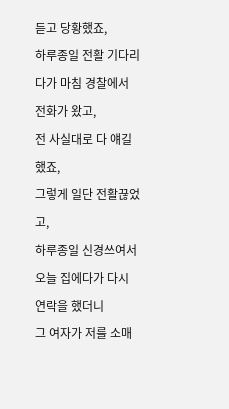듣고 당황했죠,
하루종일 전활 기다리다가 마침 경찰에서 전화가 왔고,
전 사실대로 다 얘길했죠,
그렇게 일단 전활끊었고,
하루종일 신경쓰여서 오늘 집에다가 다시 연락을 했더니
그 여자가 저를 소매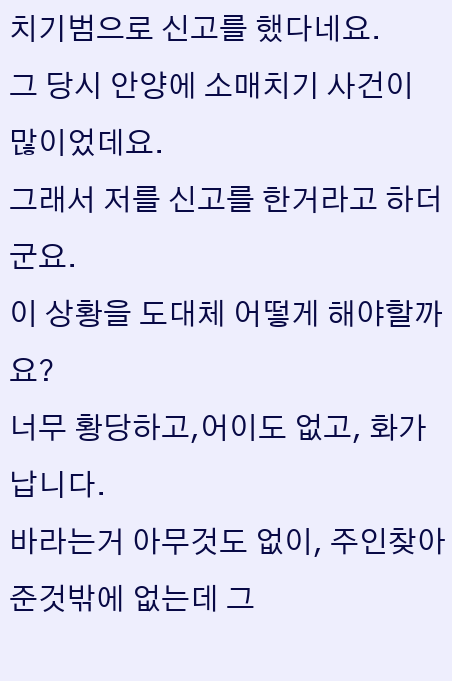치기범으로 신고를 했다네요.
그 당시 안양에 소매치기 사건이 많이었데요.
그래서 저를 신고를 한거라고 하더군요.
이 상황을 도대체 어떻게 해야할까요?
너무 황당하고,어이도 없고, 화가납니다.
바라는거 아무것도 없이, 주인찾아준것밖에 없는데 그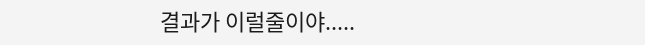결과가 이럴줄이야.....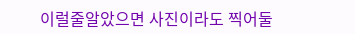이럴줄알았으면 사진이라도 찍어둘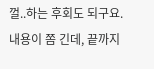껄..하는 후회도 되구요.
내용이 쫌 긴데, 끝까지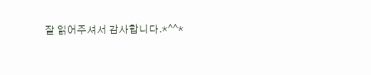잘 읽어주셔서 감사합니다.*^^*